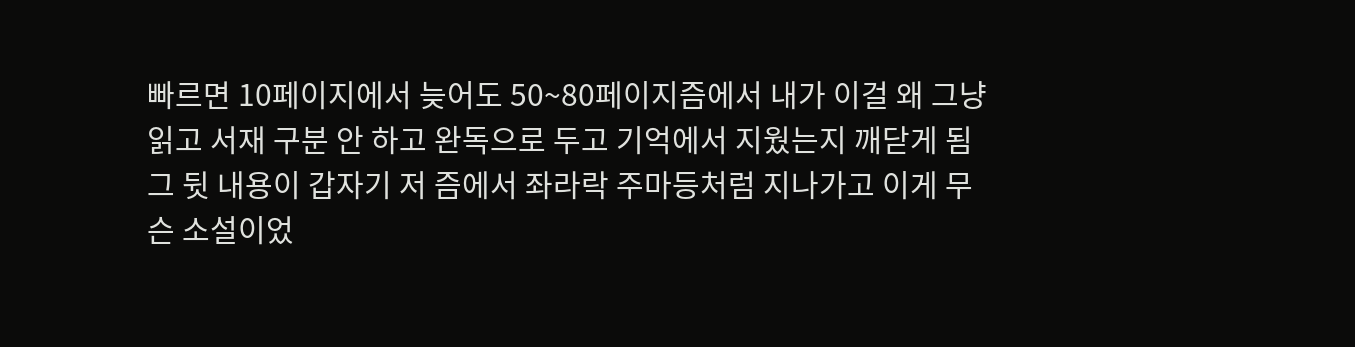빠르면 10페이지에서 늦어도 50~80페이지즘에서 내가 이걸 왜 그냥 읽고 서재 구분 안 하고 완독으로 두고 기억에서 지웠는지 깨닫게 됨
그 뒷 내용이 갑자기 저 즘에서 좌라락 주마등처럼 지나가고 이게 무슨 소설이었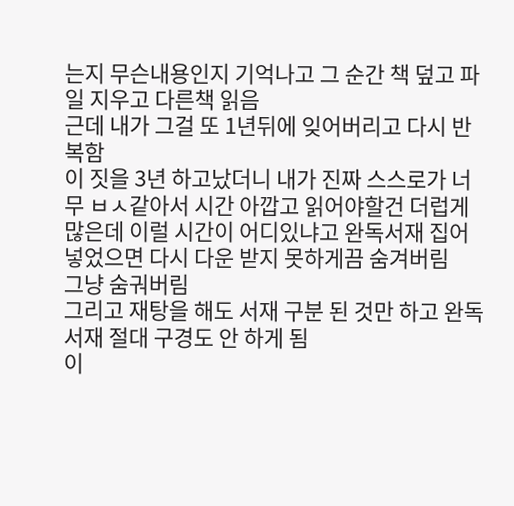는지 무슨내용인지 기억나고 그 순간 책 덮고 파일 지우고 다른책 읽음
근데 내가 그걸 또 1년뒤에 잊어버리고 다시 반복함
이 짓을 3년 하고났더니 내가 진짜 스스로가 너무 ㅂㅅ같아서 시간 아깝고 읽어야할건 더럽게 많은데 이럴 시간이 어디있냐고 완독서재 집어 넣었으면 다시 다운 받지 못하게끔 숨겨버림
그냥 숨궈버림
그리고 재탕을 해도 서재 구분 된 것만 하고 완독서재 절대 구경도 안 하게 됨
이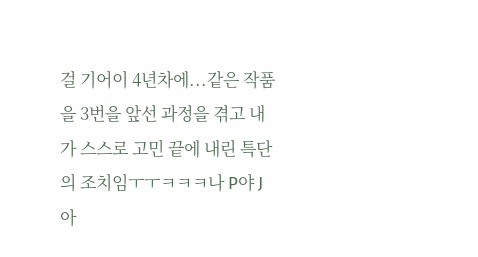걸 기어이 4년차에...같은 작품을 3번을 앞선 과정을 겪고 내가 스스로 고민 끝에 내린 특단의 조치임ㅜㅜㅋㅋㅋ나 P야 J아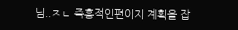님..ㅈㄴ 즉흥적인편이지 계획을 잡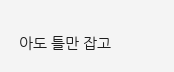아도 틀만 잡고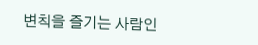변칙을 즐기는 사람인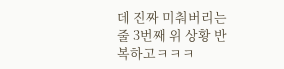데 진짜 미춰버리는줄 3번째 위 상황 반복하고ㅋㅋㅋ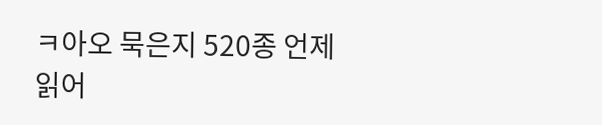ㅋ아오 묵은지 520종 언제읽어